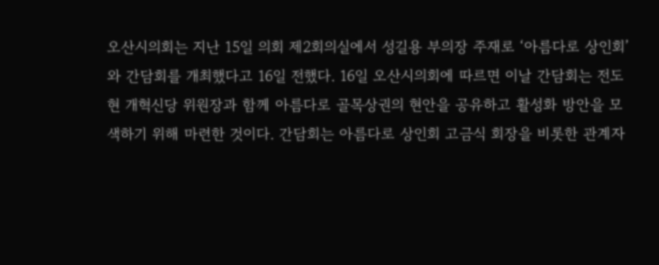오산시의회는 지난 15일 의회 제2회의실에서 성길용 부의장 주재로 ‘아름다로 상인회’와 간담회를 개최했다고 16일 전했다. 16일 오산시의회에 따르면 이날 간담회는 전도현 개혁신당 위원장과 함께 아름다로 골목상권의 현안을 공유하고 활성화 방안을 모색하기 위해 마련한 것이다. 간담회는 아름다로 상인회 고금식 회장을 비롯한 관계자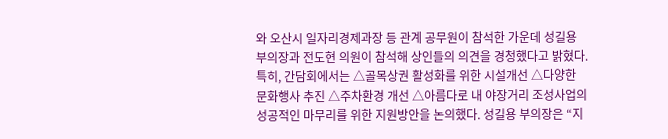와 오산시 일자리경제과장 등 관계 공무원이 참석한 가운데 성길용 부의장과 전도현 의원이 참석해 상인들의 의견을 경청했다고 밝혔다. 특히, 간담회에서는 △골목상권 활성화를 위한 시설개선 △다양한 문화행사 추진 △주차환경 개선 △아름다로 내 야장거리 조성사업의 성공적인 마무리를 위한 지원방안을 논의했다. 성길용 부의장은 “지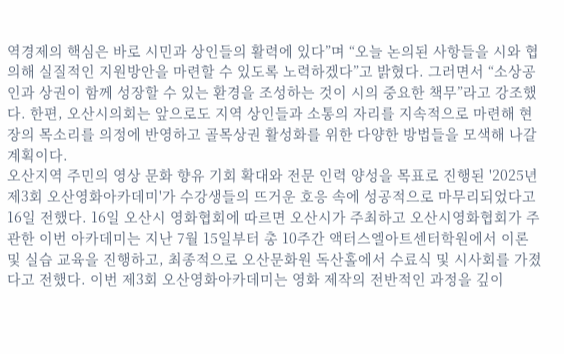역경제의 핵심은 바로 시민과 상인들의 활력에 있다”며 “오늘 논의된 사항들을 시와 협의해 실질적인 지원방안을 마련할 수 있도록 노력하겠다”고 밝혔다. 그러면서 “소상공인과 상권이 함께 성장할 수 있는 환경을 조성하는 것이 시의 중요한 책무”라고 강조했다. 한편, 오산시의회는 앞으로도 지역 상인들과 소통의 자리를 지속적으로 마련해 현장의 목소리를 의정에 반영하고 골목상권 활성화를 위한 다양한 방법들을 모색해 나갈 계획이다.
오산지역 주민의 영상 문화 향유 기회 확대와 전문 인력 양성을 목표로 진행된 '2025년 제3회 오산영화아카데미'가 수강생들의 뜨거운 호응 속에 성공적으로 마무리되었다고 16일 전했다. 16일 오산시 영화협회에 따르면 오산시가 주최하고 오산시영화협회가 주관한 이번 아카데미는 지난 7월 15일부터 총 10주간 액터스엘아트센터학원에서 이론 및 실습 교육을 진행하고, 최종적으로 오산문화원 독산홀에서 수료식 및 시사회를 가졌다고 전했다. 이번 제3회 오산영화아카데미는 영화 제작의 전반적인 과정을 깊이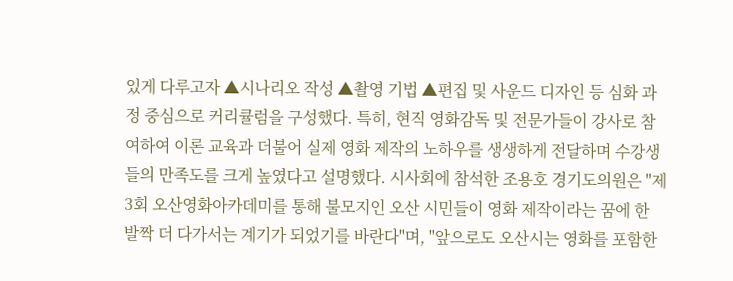있게 다루고자 ▲시나리오 작성 ▲촬영 기법 ▲편집 및 사운드 디자인 등 심화 과정 중심으로 커리큘럼을 구성했다. 특히, 현직 영화감독 및 전문가들이 강사로 참여하여 이론 교육과 더불어 실제 영화 제작의 노하우를 생생하게 전달하며 수강생들의 만족도를 크게 높였다고 설명했다. 시사회에 참석한 조용호 경기도의원은 "제3회 오산영화아카데미를 통해 불모지인 오산 시민들이 영화 제작이라는 꿈에 한 발짝 더 다가서는 계기가 되었기를 바란다"며, "앞으로도 오산시는 영화를 포함한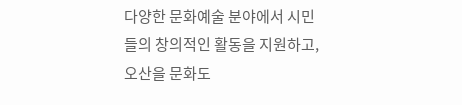다양한 문화예술 분야에서 시민들의 창의적인 활동을 지원하고, 오산을 문화도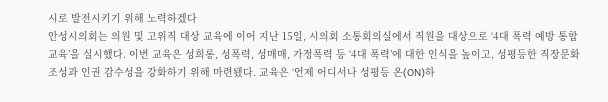시로 발전시키기 위해 노력하겠다
안성시의회는 의원 및 고위직 대상 교육에 이어 지난 15일, 시의회 소통회의실에서 직원을 대상으로 ‘4대 폭력 예방 통합교육’을 실시했다. 이번 교육은 성희롱, 성폭력, 성매매, 가정폭력 등 ‘4대 폭력’에 대한 인식을 높이고, 성평등한 직장문화 조성과 인권 감수성을 강화하기 위해 마련됐다. 교육은 ‘언제 어디서나 성평등 온(ON)하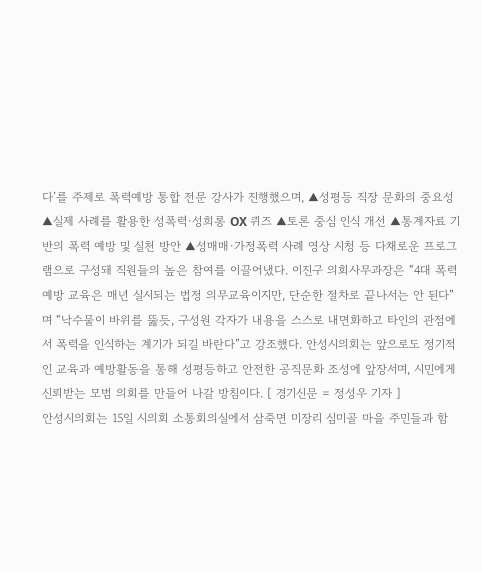다’를 주제로 폭력예방 통합 전문 강사가 진행했으며, ▲성평등 직장 문화의 중요성 ▲실제 사례를 활용한 성폭력·성희롱 OX 퀴즈 ▲토론 중심 인식 개선 ▲통계자료 기반의 폭력 예방 및 실천 방안 ▲성매매·가정폭력 사례 영상 시청 등 다채로운 프로그램으로 구성돼 직원들의 높은 참여를 이끌어냈다. 이진구 의회사무과장은 “4대 폭력 예방 교육은 매년 실시되는 법정 의무교육이지만, 단순한 절차로 끝나서는 안 된다”며 “낙수물이 바위를 뚫듯, 구성원 각자가 내용을 스스로 내면화하고 타인의 관점에서 폭력을 인식하는 계기가 되길 바란다”고 강조했다. 안성시의회는 앞으로도 정기적인 교육과 예방활동을 통해 성평등하고 안전한 공직문화 조성에 앞장서며, 시민에게 신뢰받는 모범 의회를 만들어 나갈 방침이다. [ 경기신문 = 정성우 기자 ]
안성시의회는 15일 시의회 소통회의실에서 삼죽면 미장리 심미골 마을 주민들과 함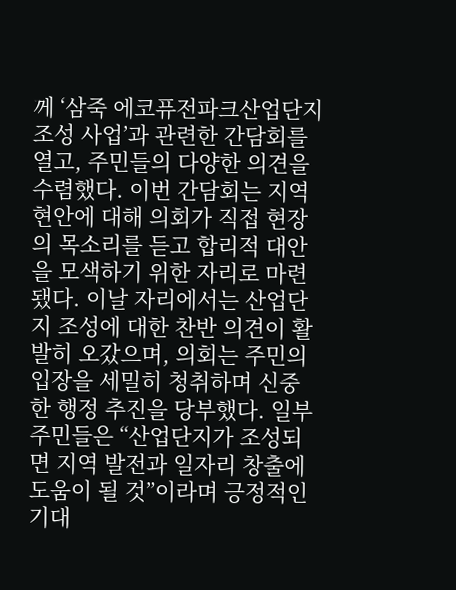께 ‘삼죽 에코퓨전파크산업단지 조성 사업’과 관련한 간담회를 열고, 주민들의 다양한 의견을 수렴했다. 이번 간담회는 지역 현안에 대해 의회가 직접 현장의 목소리를 듣고 합리적 대안을 모색하기 위한 자리로 마련됐다. 이날 자리에서는 산업단지 조성에 대한 찬반 의견이 활발히 오갔으며, 의회는 주민의 입장을 세밀히 청취하며 신중한 행정 추진을 당부했다. 일부 주민들은 “산업단지가 조성되면 지역 발전과 일자리 창출에 도움이 될 것”이라며 긍정적인 기대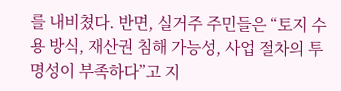를 내비쳤다. 반면, 실거주 주민들은 “토지 수용 방식, 재산권 침해 가능성, 사업 절차의 투명성이 부족하다”고 지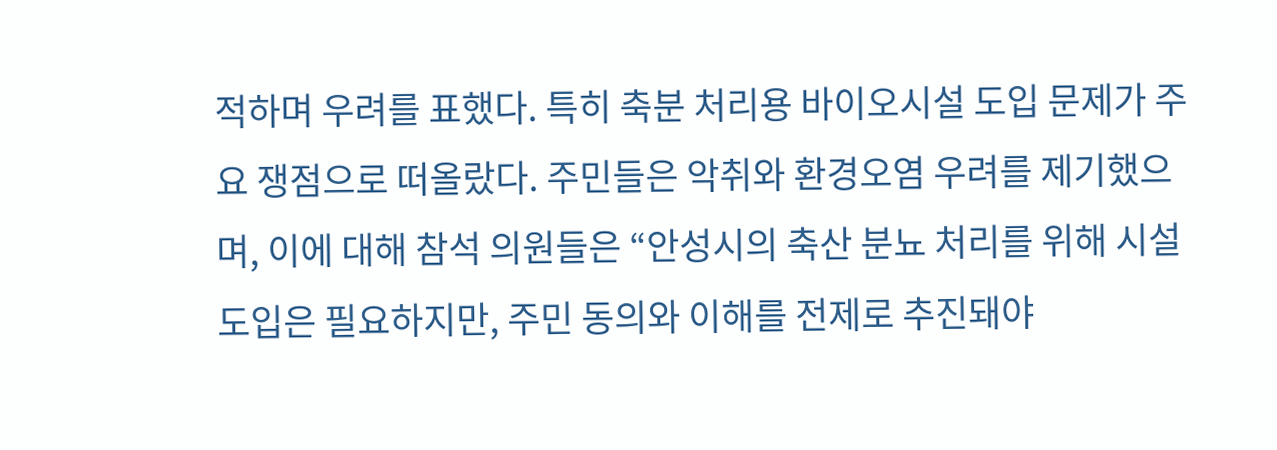적하며 우려를 표했다. 특히 축분 처리용 바이오시설 도입 문제가 주요 쟁점으로 떠올랐다. 주민들은 악취와 환경오염 우려를 제기했으며, 이에 대해 참석 의원들은 “안성시의 축산 분뇨 처리를 위해 시설 도입은 필요하지만, 주민 동의와 이해를 전제로 추진돼야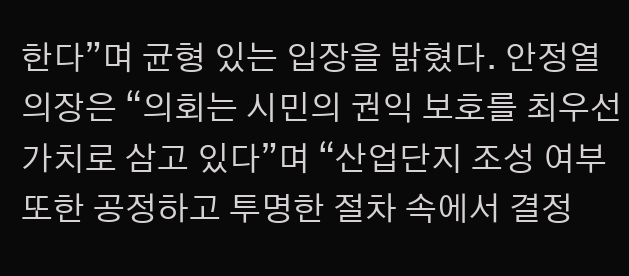한다”며 균형 있는 입장을 밝혔다. 안정열 의장은 “의회는 시민의 권익 보호를 최우선 가치로 삼고 있다”며 “산업단지 조성 여부 또한 공정하고 투명한 절차 속에서 결정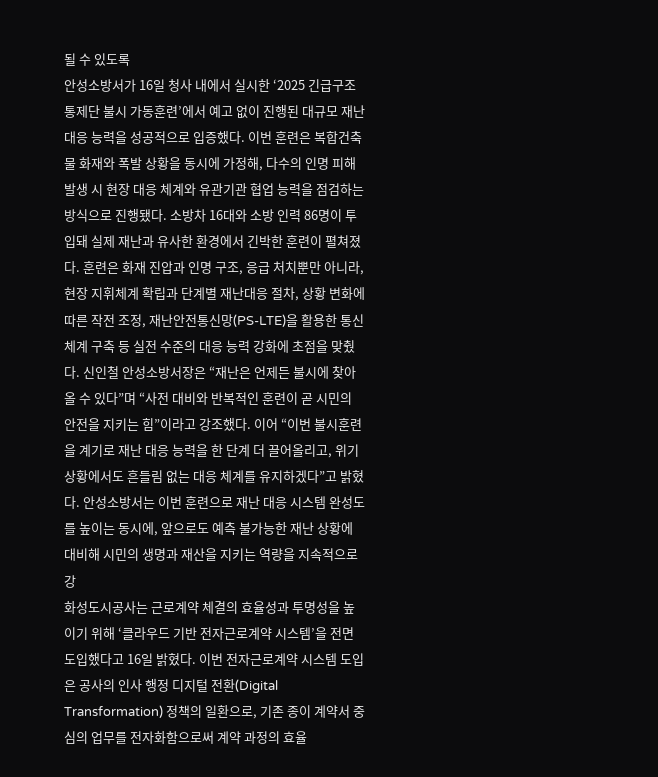될 수 있도록
안성소방서가 16일 청사 내에서 실시한 ‘2025 긴급구조통제단 불시 가동훈련’에서 예고 없이 진행된 대규모 재난 대응 능력을 성공적으로 입증했다. 이번 훈련은 복합건축물 화재와 폭발 상황을 동시에 가정해, 다수의 인명 피해 발생 시 현장 대응 체계와 유관기관 협업 능력을 점검하는 방식으로 진행됐다. 소방차 16대와 소방 인력 86명이 투입돼 실제 재난과 유사한 환경에서 긴박한 훈련이 펼쳐졌다. 훈련은 화재 진압과 인명 구조, 응급 처치뿐만 아니라, 현장 지휘체계 확립과 단계별 재난대응 절차, 상황 변화에 따른 작전 조정, 재난안전통신망(PS-LTE)을 활용한 통신 체계 구축 등 실전 수준의 대응 능력 강화에 초점을 맞췄다. 신인철 안성소방서장은 “재난은 언제든 불시에 찾아올 수 있다”며 “사전 대비와 반복적인 훈련이 곧 시민의 안전을 지키는 힘”이라고 강조했다. 이어 “이번 불시훈련을 계기로 재난 대응 능력을 한 단계 더 끌어올리고, 위기 상황에서도 흔들림 없는 대응 체계를 유지하겠다”고 밝혔다. 안성소방서는 이번 훈련으로 재난 대응 시스템 완성도를 높이는 동시에, 앞으로도 예측 불가능한 재난 상황에 대비해 시민의 생명과 재산을 지키는 역량을 지속적으로 강
화성도시공사는 근로계약 체결의 효율성과 투명성을 높이기 위해 ‘클라우드 기반 전자근로계약 시스템’을 전면 도입했다고 16일 밝혔다. 이번 전자근로계약 시스템 도입은 공사의 인사 행정 디지털 전환(Digital Transformation) 정책의 일환으로, 기존 종이 계약서 중심의 업무를 전자화함으로써 계약 과정의 효율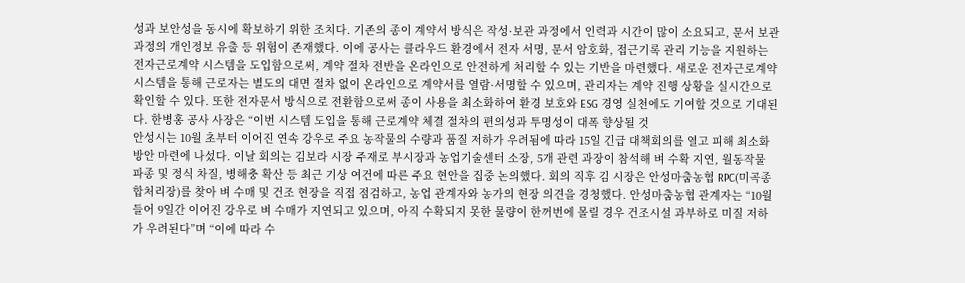성과 보안성을 동시에 확보하기 위한 조치다. 기존의 종이 계약서 방식은 작성·보관 과정에서 인력과 시간이 많이 소요되고, 문서 보관 과정의 개인정보 유출 등 위험이 존재했다. 이에 공사는 클라우드 환경에서 전자 서명, 문서 암호화, 접근기록 관리 기능을 지원하는 전자근로계약 시스템을 도입함으로써, 계약 절차 전반을 온라인으로 안전하게 처리할 수 있는 기반을 마련했다. 새로운 전자근로계약 시스템을 통해 근로자는 별도의 대면 절차 없이 온라인으로 계약서를 열람·서명할 수 있으며, 관리자는 계약 진행 상황을 실시간으로 확인할 수 있다. 또한 전자문서 방식으로 전환함으로써 종이 사용을 최소화하여 환경 보호와 ESG 경영 실천에도 기여할 것으로 기대된다. 한병홍 공사 사장은 “이번 시스템 도입을 통해 근로계약 체결 절차의 편의성과 투명성이 대폭 향상될 것
안성시는 10월 초부터 이어진 연속 강우로 주요 농작물의 수량과 품질 저하가 우려됨에 따라 15일 긴급 대책회의를 열고 피해 최소화 방안 마련에 나섰다. 이날 회의는 김보라 시장 주재로 부시장과 농업기술센터 소장, 5개 관련 과장이 참석해 벼 수확 지연, 월동작물 파종 및 정식 차질, 병해충 확산 등 최근 기상 여건에 따른 주요 현안을 집중 논의했다. 회의 직후 김 시장은 안성마춤농협 RPC(미곡종합처리장)를 찾아 벼 수매 및 건조 현장을 직접 점검하고, 농업 관계자와 농가의 현장 의견을 경청했다. 안성마춤농협 관계자는 “10월 들어 9일간 이어진 강우로 벼 수매가 지연되고 있으며, 아직 수확되지 못한 물량이 한꺼번에 몰릴 경우 건조시설 과부하로 미질 저하가 우려된다”며 “이에 따라 수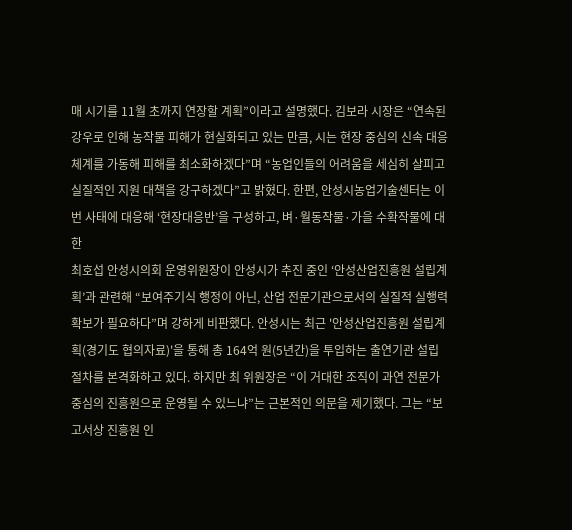매 시기를 11월 초까지 연장할 계획”이라고 설명했다. 김보라 시장은 “연속된 강우로 인해 농작물 피해가 현실화되고 있는 만큼, 시는 현장 중심의 신속 대응체계를 가동해 피해를 최소화하겠다”며 “농업인들의 어려움을 세심히 살피고 실질적인 지원 대책을 강구하겠다”고 밝혔다. 한편, 안성시농업기술센터는 이번 사태에 대응해 ‘현장대응반’을 구성하고, 벼·월동작물·가을 수확작물에 대한
최호섭 안성시의회 운영위원장이 안성시가 추진 중인 ‘안성산업진흥원 설립계획’과 관련해 “보여주기식 행정이 아닌, 산업 전문기관으로서의 실질적 실행력 확보가 필요하다”며 강하게 비판했다. 안성시는 최근 '안성산업진흥원 설립계획(경기도 협의자료)'을 통해 총 164억 원(5년간)을 투입하는 출연기관 설립 절차를 본격화하고 있다. 하지만 최 위원장은 “이 거대한 조직이 과연 전문가 중심의 진흥원으로 운영될 수 있느냐”는 근본적인 의문을 제기했다. 그는 “보고서상 진흥원 인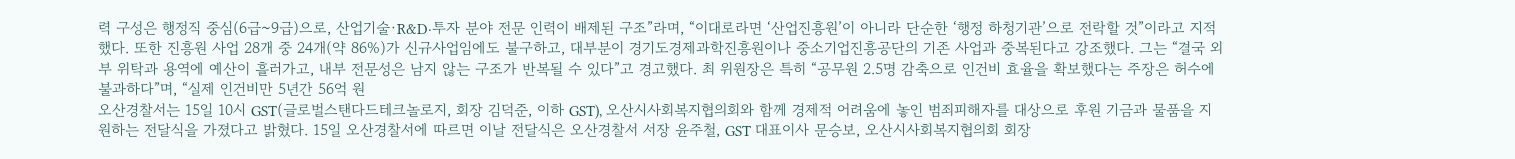력 구성은 행정직 중심(6급~9급)으로, 산업기술·R&D·투자 분야 전문 인력이 배제된 구조”라며, “이대로라면 ‘산업진흥원’이 아니라 단순한 ‘행정 하청기관’으로 전락할 것”이라고 지적했다. 또한 진흥원 사업 28개 중 24개(약 86%)가 신규사업임에도 불구하고, 대부분이 경기도경제과학진흥원이나 중소기업진흥공단의 기존 사업과 중복된다고 강조했다. 그는 “결국 외부 위탁과 용역에 예산이 흘러가고, 내부 전문성은 남지 않는 구조가 반복될 수 있다”고 경고했다. 최 위원장은 특히 “공무원 2.5명 감축으로 인건비 효율을 확보했다는 주장은 허수에 불과하다”며, “실제 인건비만 5년간 56억 원
오산경찰서는 15일 10시 GST(글로벌스탠다드테크놀로지, 회장 김덕준, 이하 GST), 오산시사회복지협의회와 함께 경제적 어려움에 놓인 범죄피해자를 대상으로 후원 기금과 물품을 지원하는 전달식을 가졌다고 밝혔다. 15일 오산경찰서에 따르면 이날 전달식은 오산경찰서 서장 윤주철, GST 대표이사 문승보, 오산시사회복지협의회 회장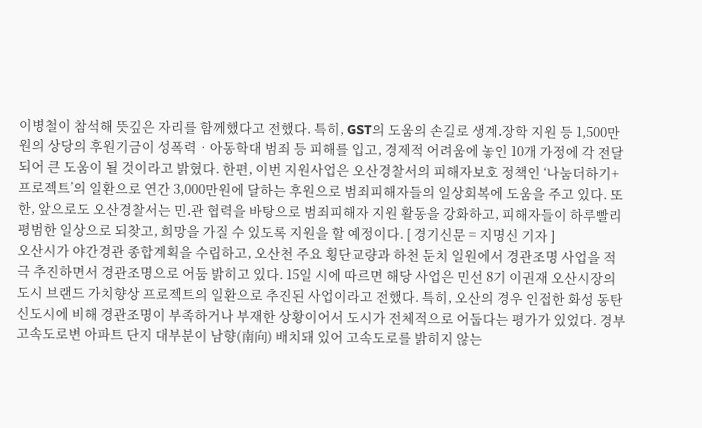이병철이 참석해 뜻깊은 자리를 함께했다고 전했다. 특히, GST의 도움의 손길로 생계․장학 지원 등 1,500만원의 상당의 후원기금이 성폭력‧아동학대 범죄 등 피해를 입고, 경제적 어려움에 놓인 10개 가정에 각 전달되어 큰 도움이 될 것이라고 밝혔다. 한편, 이번 지원사업은 오산경찰서의 피해자보호 정책인 ‘나눔더하기+ 프로젝트’의 일환으로 연간 3,000만원에 달하는 후원으로 범죄피해자들의 일상회복에 도움을 주고 있다. 또한, 앞으로도 오산경찰서는 민․관 협력을 바탕으로 범죄피해자 지원 활동을 강화하고, 피해자들이 하루빨리 평범한 일상으로 되찾고, 희망을 가질 수 있도록 지원을 할 예정이다. [ 경기신문 = 지명신 기자 ]
오산시가 야간경관 종합계획을 수립하고, 오산천 주요 횡단교량과 하천 둔치 일원에서 경관조명 사업을 적극 추진하면서 경관조명으로 어둠 밝히고 있다. 15일 시에 따르면 해당 사업은 민선 8기 이권재 오산시장의 도시 브랜드 가치향상 프로젝트의 일환으로 추진된 사업이라고 전했다. 특히, 오산의 경우 인접한 화성 동탄신도시에 비해 경관조명이 부족하거나 부재한 상황이어서 도시가 전체적으로 어둡다는 평가가 있었다. 경부고속도로변 아파트 단지 대부분이 남향(南向) 배치돼 있어 고속도로를 밝히지 않는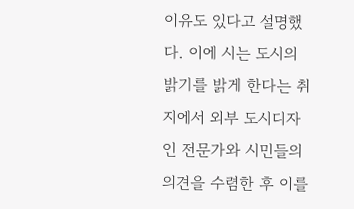이유도 있다고 설명했다. 이에 시는 도시의 밝기를 밝게 한다는 취지에서 외부 도시디자인 전문가와 시민들의 의견을 수렴한 후 이를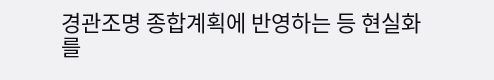경관조명 종합계획에 반영하는 등 현실화를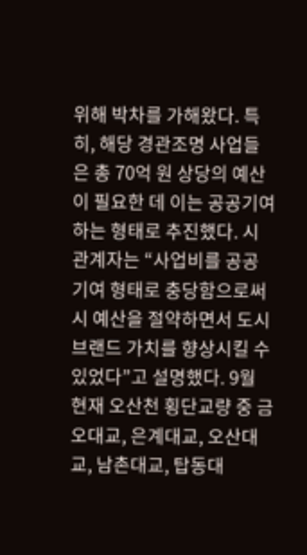위해 박차를 가해왔다. 특히, 해당 경관조명 사업들은 총 70억 원 상당의 예산이 필요한 데 이는 공공기여하는 형태로 추진했다. 시 관계자는 “사업비를 공공기여 형태로 충당함으로써 시 예산을 절약하면서 도시 브랜드 가치를 향상시킬 수 있었다”고 설명했다. 9월 현재 오산천 횡단교량 중 금오대교, 은계대교, 오산대교, 남촌대교, 탑동대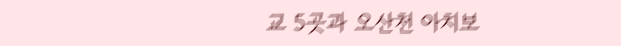교 5곳과 오산천 아치보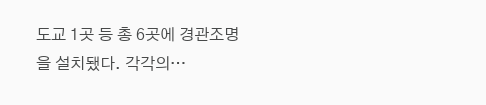도교 1곳 등 총 6곳에 경관조명을 설치됐다. 각각의…